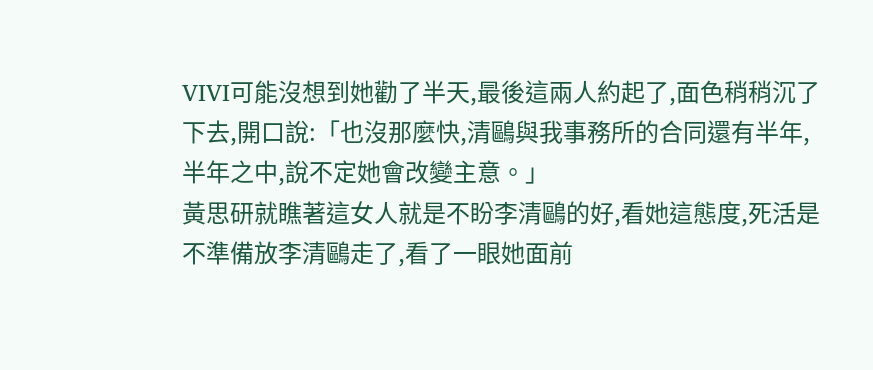VIVI可能沒想到她勸了半天,最後這兩人約起了,面色稍稍沉了下去,開口說:「也沒那麼快,清鷗與我事務所的合同還有半年,半年之中,說不定她會改變主意。」
黃思研就瞧著這女人就是不盼李清鷗的好,看她這態度,死活是不準備放李清鷗走了,看了一眼她面前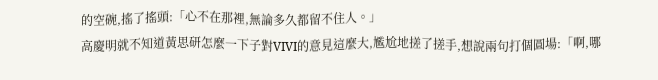的空碗,搖了搖頭:「心不在那裡,無論多久都留不住人。」
高慶明就不知道黃思研怎麼一下子對VIVI的意見這麼大,尷尬地搓了搓手,想說兩句打個圓場:「啊,哪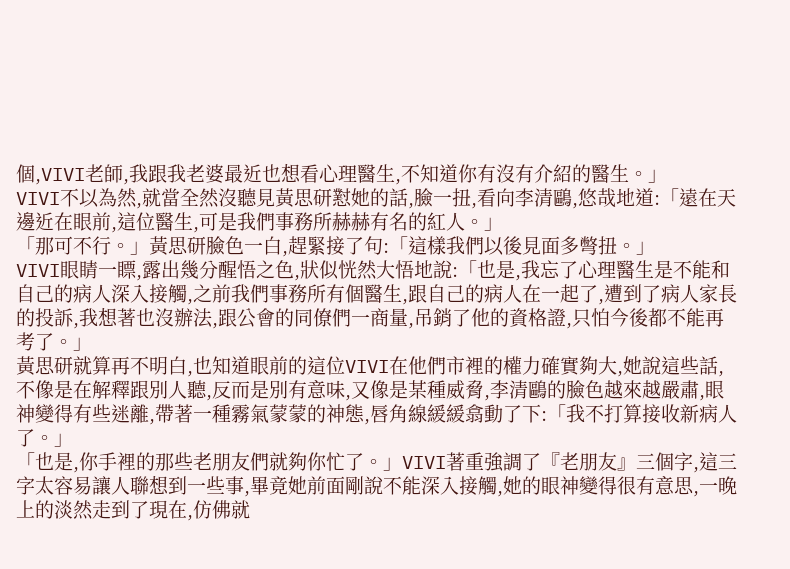個,VIVI老師,我跟我老婆最近也想看心理醫生,不知道你有沒有介紹的醫生。」
VIVI不以為然,就當全然沒聽見黃思研懟她的話,臉一扭,看向李清鷗,悠哉地道:「遠在天邊近在眼前,這位醫生,可是我們事務所赫赫有名的紅人。」
「那可不行。」黃思研臉色一白,趕緊接了句:「這樣我們以後見面多彆扭。」
VIVI眼睛一瞟,露出幾分醒悟之色,狀似恍然大悟地說:「也是,我忘了心理醫生是不能和自己的病人深入接觸,之前我們事務所有個醫生,跟自己的病人在一起了,遭到了病人家長的投訴,我想著也沒辦法,跟公會的同僚們一商量,吊銷了他的資格證,只怕今後都不能再考了。」
黃思研就算再不明白,也知道眼前的這位VIVI在他們市裡的權力確實夠大,她說這些話,不像是在解釋跟別人聽,反而是別有意味,又像是某種威脅,李清鷗的臉色越來越嚴肅,眼神變得有些迷離,帶著一種霧氣蒙蒙的神態,唇角線緩緩翕動了下:「我不打算接收新病人了。」
「也是,你手裡的那些老朋友們就夠你忙了。」VIVI著重強調了『老朋友』三個字,這三字太容易讓人聯想到一些事,畢竟她前面剛說不能深入接觸,她的眼神變得很有意思,一晚上的淡然走到了現在,仿佛就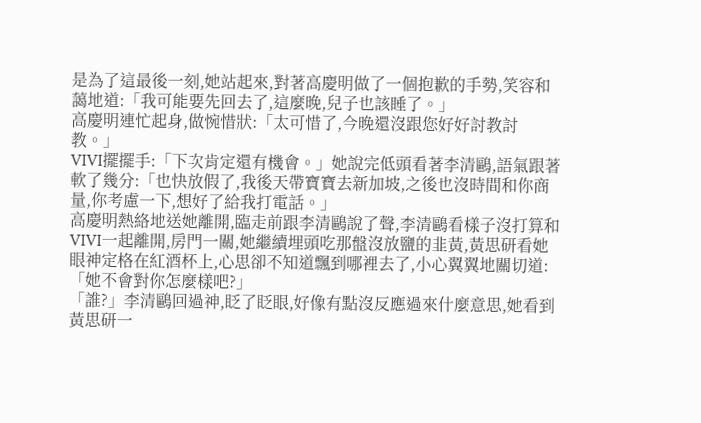是為了這最後一刻,她站起來,對著高慶明做了一個抱歉的手勢,笑容和藹地道:「我可能要先回去了,這麼晚,兒子也該睡了。」
高慶明連忙起身,做惋惜狀:「太可惜了,今晚還沒跟您好好討教討教。」
VIVI擺擺手:「下次肯定還有機會。」她說完低頭看著李清鷗,語氣跟著軟了幾分:「也快放假了,我後天帶寶寶去新加坡,之後也沒時間和你商量,你考慮一下,想好了給我打電話。」
高慶明熱絡地送她離開,臨走前跟李清鷗說了聲,李清鷗看樣子沒打算和VIVI一起離開,房門一關,她繼續埋頭吃那盤沒放鹽的韭黃,黃思研看她眼神定格在紅酒杯上,心思卻不知道飄到哪裡去了,小心翼翼地關切道:「她不會對你怎麼樣吧?」
「誰?」李清鷗回過神,眨了眨眼,好像有點沒反應過來什麼意思,她看到黃思研一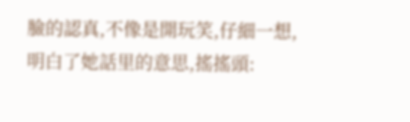臉的認真,不像是開玩笑,仔細一想,明白了她話里的意思,搖搖頭: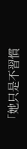「她只是不習慣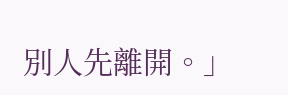別人先離開。」